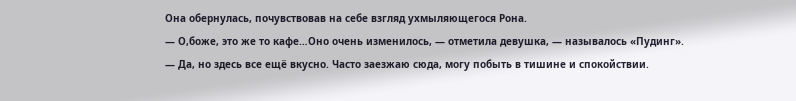Она обернулась, почувствовав на себе взгляд ухмыляющегося Рона.
— О,боже, это же то кафе…Оно очень изменилось, — отметила девушка, — называлось «Пудинг».
— Да, но здесь все ещё вкусно. Часто заезжаю сюда, могу побыть в тишине и спокойствии.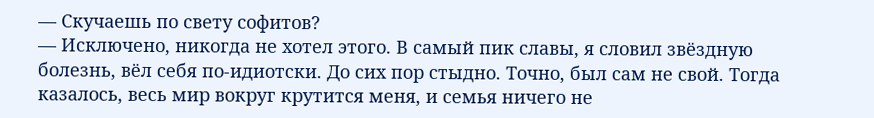— Скучаешь по свету софитов?
— Исключено, никогда не хотел этого. В самый пик славы, я словил звёздную болезнь, вёл себя по-идиотски. До сих пор стыдно. Точно, был сам не свой. Тогда казалось, весь мир вокруг крутится меня, и семья ничего не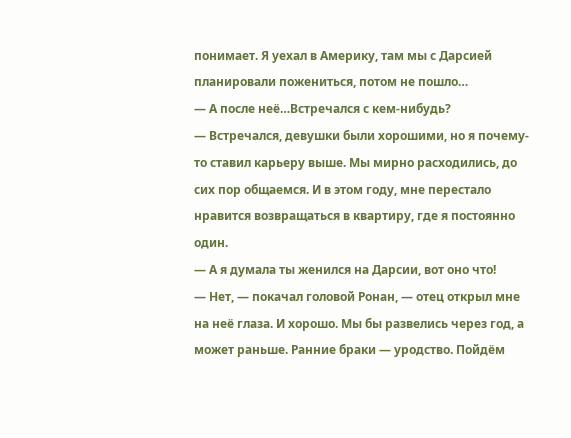понимает. Я уехал в Америку, там мы с Дарсией планировали пожениться, потом не пошло…
— А после неё…Встречался с кем-нибудь?
— Встречался, девушки были хорошими, но я почему-то ставил карьеру выше. Мы мирно расходились, до сих пор общаемся. И в этом году, мне перестало нравится возвращаться в квартиру, где я постоянно один.
— А я думала ты женился на Дарсии, вот оно что!
— Нет, — покачал головой Ронан, — отец открыл мне на неё глаза. И хорошо. Мы бы развелись через год, а может раньше. Ранние браки — уродство. Пойдём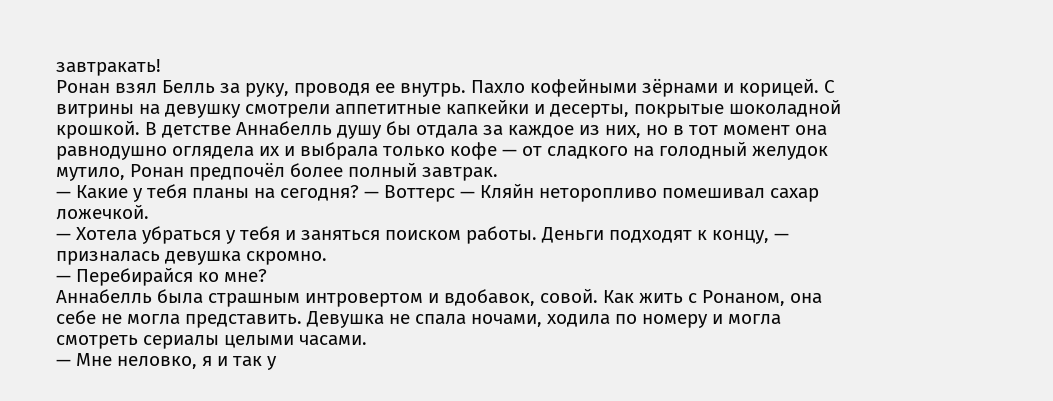завтракать!
Ронан взял Белль за руку, проводя ее внутрь. Пахло кофейными зёрнами и корицей. С витрины на девушку смотрели аппетитные капкейки и десерты, покрытые шоколадной крошкой. В детстве Аннабелль душу бы отдала за каждое из них, но в тот момент она равнодушно оглядела их и выбрала только кофе — от сладкого на голодный желудок мутило, Ронан предпочёл более полный завтрак.
— Какие у тебя планы на сегодня? — Воттерс — Кляйн неторопливо помешивал сахар ложечкой.
— Хотела убраться у тебя и заняться поиском работы. Деньги подходят к концу, — призналась девушка скромно.
— Перебирайся ко мне?
Аннабелль была страшным интровертом и вдобавок, совой. Как жить с Ронаном, она себе не могла представить. Девушка не спала ночами, ходила по номеру и могла смотреть сериалы целыми часами.
— Мне неловко, я и так у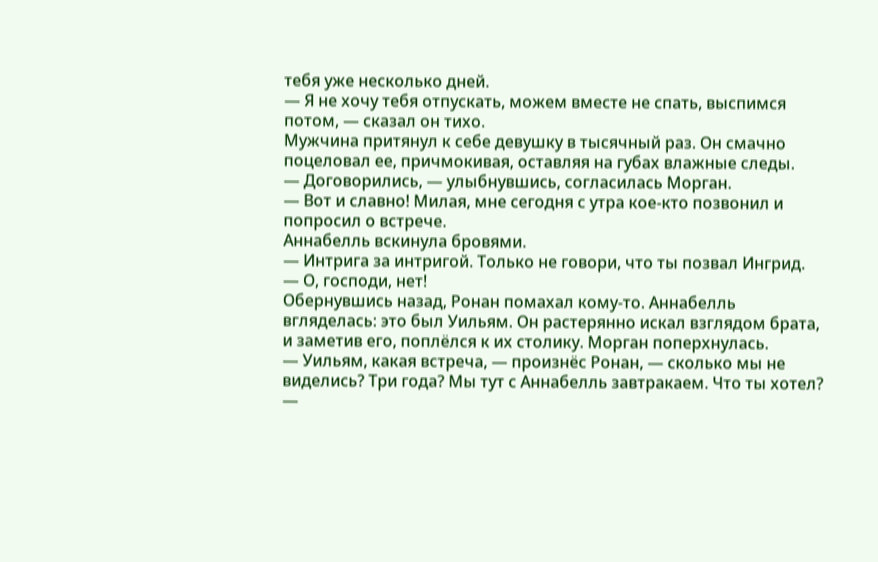тебя уже несколько дней.
— Я не хочу тебя отпускать, можем вместе не спать, выспимся потом, — сказал он тихо.
Мужчина притянул к себе девушку в тысячный раз. Он смачно поцеловал ее, причмокивая, оставляя на губах влажные следы.
— Договорились, — улыбнувшись, согласилась Морган.
— Вот и славно! Милая, мне сегодня с утра кое-кто позвонил и попросил о встрече.
Аннабелль вскинула бровями.
— Интрига за интригой. Только не говори, что ты позвал Ингрид.
— О, господи, нет!
Обернувшись назад, Ронан помахал кому-то. Аннабелль вгляделась: это был Уильям. Он растерянно искал взглядом брата, и заметив его, поплёлся к их столику. Морган поперхнулась.
— Уильям, какая встреча, — произнёс Ронан, — сколько мы не виделись? Три года? Мы тут с Аннабелль завтракаем. Что ты хотел?
—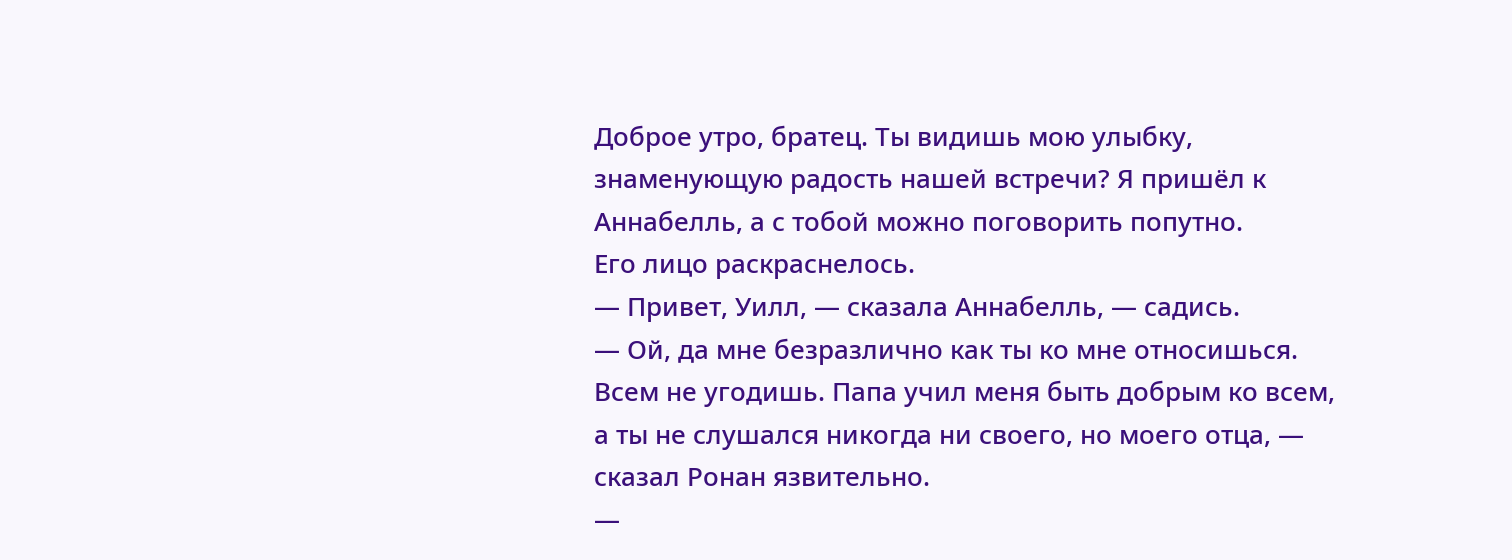Доброе утро, братец. Ты видишь мою улыбку, знаменующую радость нашей встречи? Я пришёл к Аннабелль, а с тобой можно поговорить попутно.
Его лицо раскраснелось.
— Привет, Уилл, — сказала Аннабелль, — садись.
— Ой, да мне безразлично как ты ко мне относишься. Всем не угодишь. Папа учил меня быть добрым ко всем, а ты не слушался никогда ни своего, но моего отца, — сказал Ронан язвительно.
—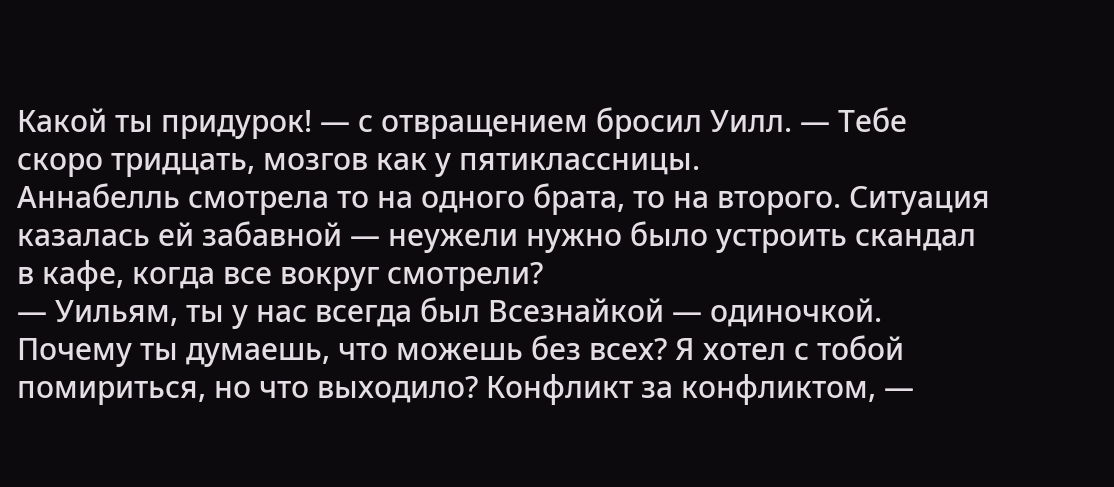Какой ты придурок! — с отвращением бросил Уилл. — Тебе скоро тридцать, мозгов как у пятиклассницы.
Аннабелль смотрела то на одного брата, то на второго. Ситуация казалась ей забавной — неужели нужно было устроить скандал в кафе, когда все вокруг смотрели?
— Уильям, ты у нас всегда был Всезнайкой — одиночкой. Почему ты думаешь, что можешь без всех? Я хотел с тобой помириться, но что выходило? Конфликт за конфликтом, —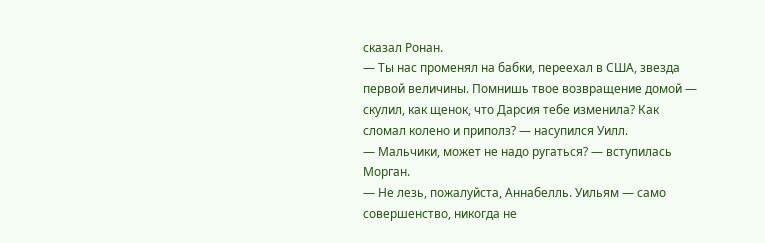сказал Ронан.
— Ты нас променял на бабки, переехал в США, звезда первой величины. Помнишь твое возвращение домой — скулил, как щенок, что Дарсия тебе изменила? Как сломал колено и приполз? — насупился Уилл.
— Мальчики, может не надо ругаться? — вступилась Морган.
— Не лезь, пожалуйста, Аннабелль. Уильям — само совершенство, никогда не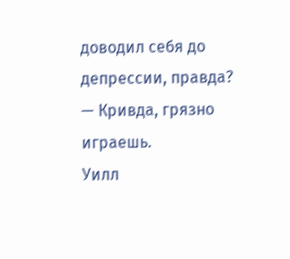доводил себя до депрессии, правда?
— Кривда, грязно играешь.
Уилл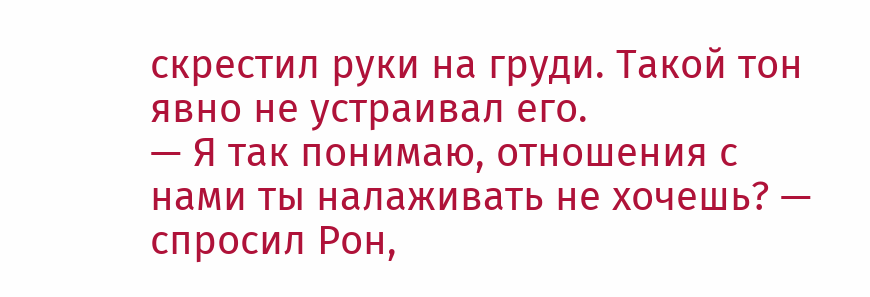скрестил руки на груди. Такой тон явно не устраивал его.
— Я так понимаю, отношения с нами ты налаживать не хочешь? — спросил Рон,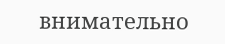внимательно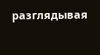разглядывая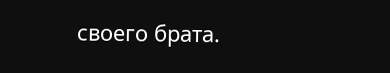своего брата.